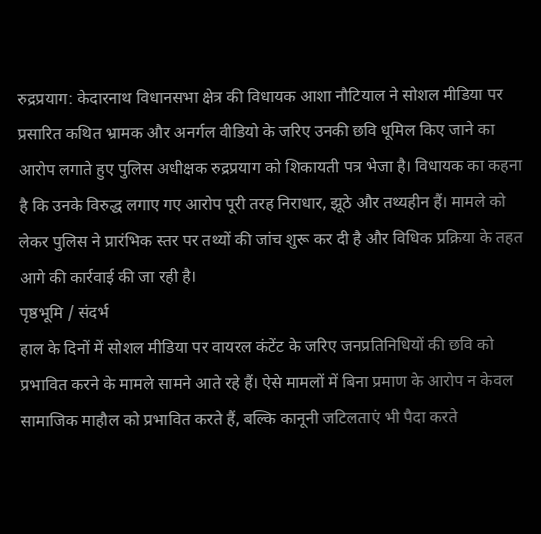रुद्रप्रयाग: केदारनाथ विधानसभा क्षेत्र की विधायक आशा नौटियाल ने सोशल मीडिया पर प्रसारित कथित भ्रामक और अनर्गल वीडियो के जरिए उनकी छवि धूमिल किए जाने का आरोप लगाते हुए पुलिस अधीक्षक रुद्रप्रयाग को शिकायती पत्र भेजा है। विधायक का कहना है कि उनके विरुद्ध लगाए गए आरोप पूरी तरह निराधार, झूठे और तथ्यहीन हैं। मामले को लेकर पुलिस ने प्रारंभिक स्तर पर तथ्यों की जांच शुरू कर दी है और विधिक प्रक्रिया के तहत आगे की कार्रवाई की जा रही है।
पृष्ठभूमि / संदर्भ
हाल के दिनों में सोशल मीडिया पर वायरल कंटेंट के जरिए जनप्रतिनिधियों की छवि को प्रभावित करने के मामले सामने आते रहे हैं। ऐसे मामलों में बिना प्रमाण के आरोप न केवल सामाजिक माहौल को प्रभावित करते हैं, बल्कि कानूनी जटिलताएं भी पैदा करते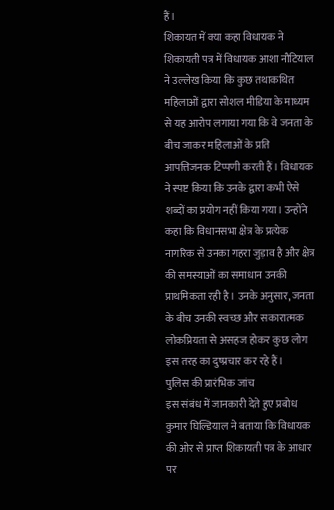हैं।
शिकायत में क्या कहा विधायक ने
शिकायती पत्र में विधायक आशा नौटियाल ने उल्लेख किया कि कुछ तथाकथित महिलाओं द्वारा सोशल मीडिया के माध्यम से यह आरोप लगाया गया कि वे जनता के बीच जाकर महिलाओं के प्रति आपत्तिजनक टिप्पणी करती हैं। विधायक ने स्पष्ट किया कि उनके द्वारा कभी ऐसे शब्दों का प्रयोग नहीं किया गया। उन्होंने कहा कि विधानसभा क्षेत्र के प्रत्येक नागरिक से उनका गहरा जुड़ाव है और क्षेत्र की समस्याओं का समाधान उनकी प्राथमिकता रही है। उनके अनुसार, जनता के बीच उनकी स्वच्छ और सकारात्मक लोकप्रियता से असहज होकर कुछ लोग इस तरह का दुष्प्रचार कर रहे हैं।
पुलिस की प्रारंभिक जांच
इस संबंध में जानकारी देते हुए प्रबोध कुमार घिल्डियाल ने बताया कि विधायक की ओर से प्राप्त शिकायती पत्र के आधार पर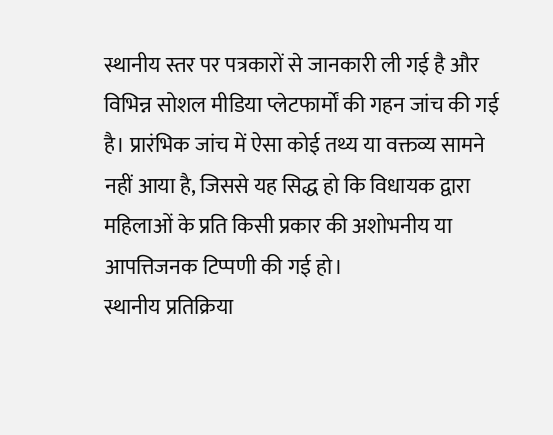स्थानीय स्तर पर पत्रकारों से जानकारी ली गई है और विभिन्न सोशल मीडिया प्लेटफार्मों की गहन जांच की गई है। प्रारंभिक जांच में ऐसा कोई तथ्य या वक्तव्य सामने नहीं आया है, जिससे यह सिद्ध हो कि विधायक द्वारा महिलाओं के प्रति किसी प्रकार की अशोभनीय या आपत्तिजनक टिप्पणी की गई हो।
स्थानीय प्रतिक्रिया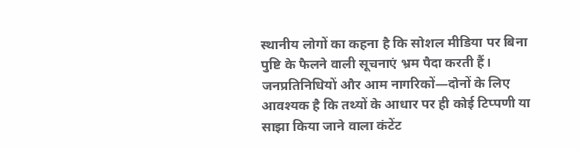स्थानीय लोगों का कहना है कि सोशल मीडिया पर बिना पुष्टि के फैलने वाली सूचनाएं भ्रम पैदा करती हैं। जनप्रतिनिधियों और आम नागरिकों—दोनों के लिए आवश्यक है कि तथ्यों के आधार पर ही कोई टिप्पणी या साझा किया जाने वाला कंटेंट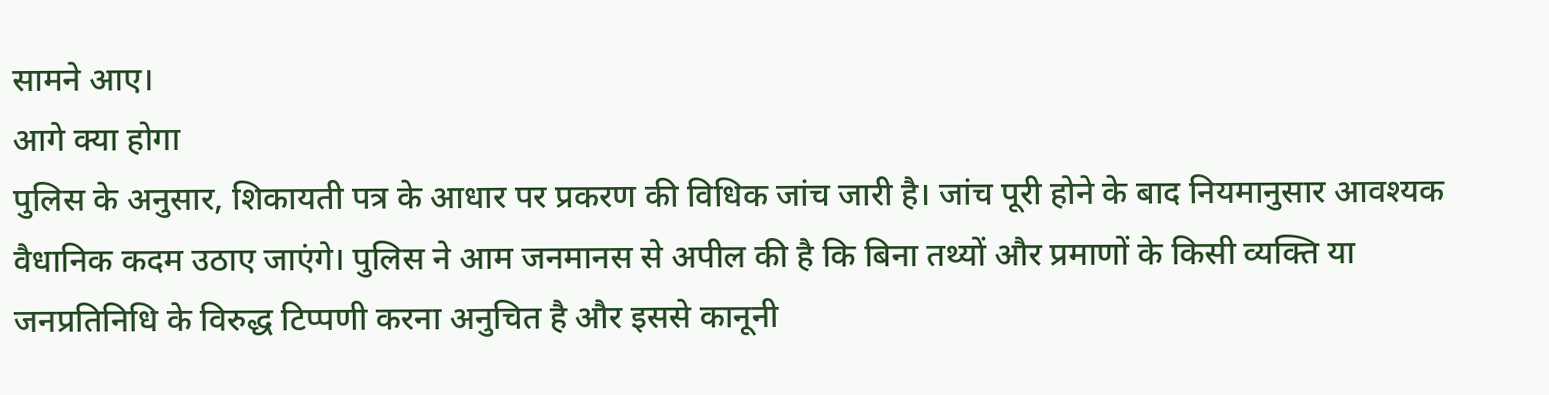सामने आए।
आगे क्या होगा
पुलिस के अनुसार, शिकायती पत्र के आधार पर प्रकरण की विधिक जांच जारी है। जांच पूरी होने के बाद नियमानुसार आवश्यक वैधानिक कदम उठाए जाएंगे। पुलिस ने आम जनमानस से अपील की है कि बिना तथ्यों और प्रमाणों के किसी व्यक्ति या जनप्रतिनिधि के विरुद्ध टिप्पणी करना अनुचित है और इससे कानूनी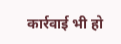कार्रवाई भी हो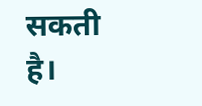सकती है।